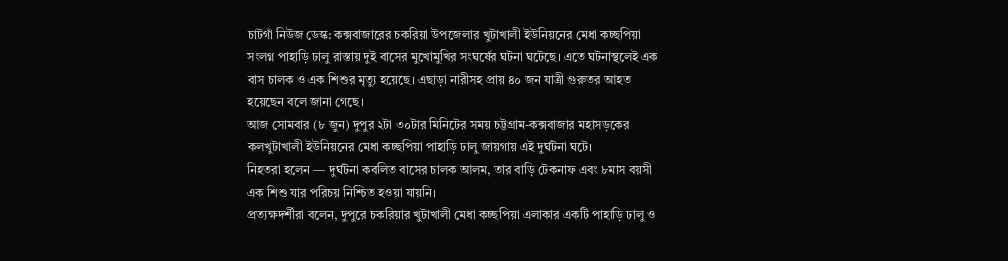চাটগাঁ নিউজ ডেস্ক: কক্সবাজারের চকরিয়া উপজেলার খুটাখালী ইউনিয়নের মেধা কচ্ছপিয়া সংলগ্ন পাহাড়ি ঢালু রাস্তায় দুই বাসের মুখোমুখির সংঘর্ষের ঘটনা ঘটেছে। এতে ঘটনাস্থলেই এক বাস চালক ও এক শিশুর মৃত্যু হয়েছে। এছাড়া নারীসহ প্রায় ৪০ জন যাত্রী গুরুতর আহত হয়েছেন বলে জানা গেছে।
আজ সোমবার (৮ জুন) দুপুর ২টা ৩০টার মিনিটের সময় চট্টগ্রাম-কক্সবাজার মহাসড়কের কলখুটাখালী ইউনিয়নের মেধা কচ্ছপিয়া পাহাড়ি ঢালু জায়গায় এই দুর্ঘটনা ঘটে।
নিহতরা হলেন — দুর্ঘটনা কবলিত বাসের চালক আলম, তার বাড়ি টেকনাফ এবং ৮মাস বয়সী এক শিশু যার পরিচয় নিশ্চিত হওয়া যায়নি।
প্রত্যক্ষদর্শীরা বলেন, দুপুরে চকরিয়ার খুটাখালী মেধা কচ্ছপিয়া এলাকার একটি পাহাড়ি ঢালু ও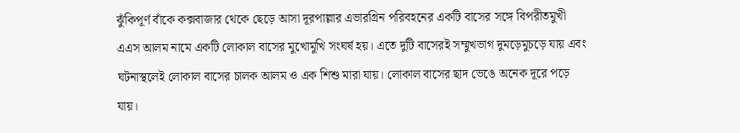ঝুঁকিপূর্ণ বাঁকে কক্সবাজার থেকে ছেড়ে আসা দূরপাল্লার এভারগ্রিন পরিবহনের একটি বাসের সঙ্গে বিপরীতমুখী এএস আলম নামে একটি লোকাল বাসের মুখোমুখি সংঘর্ষ হয়। এতে দুটি বাসেরই সম্মুখভাগ দুমড়েমুচড়ে যায় এবং ঘটনাস্থলেই লোকাল বাসের চালক আলম ও এক শিশু মারা যায়। লোকাল বাসের ছাদ ভেঙে অনেক দূরে পড়ে যায়।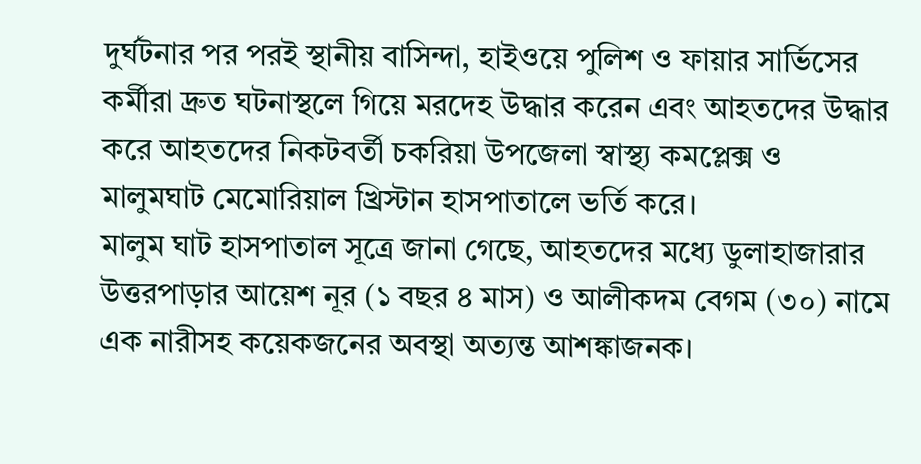দুর্ঘটনার পর পরই স্থানীয় বাসিন্দা, হাইওয়ে পুলিশ ও ফায়ার সার্ভিসের কর্মীরা দ্রুত ঘটনাস্থলে গিয়ে মরদেহ উদ্ধার করেন এবং আহতদের উদ্ধার করে আহতদের নিকটবর্তী চকরিয়া উপজেলা স্বাস্থ্য কমপ্লেক্স ও মালুমঘাট মেমোরিয়াল খ্রিস্টান হাসপাতালে ভর্তি করে।
মালুম ঘাট হাসপাতাল সূত্রে জানা গেছে, আহতদের মধ্যে ডুলাহাজারার উত্তরপাড়ার আয়েশ নূর (১ বছর ৪ মাস) ও আলীকদম বেগম (৩০) নামে এক নারীসহ কয়েকজনের অবস্থা অত্যন্ত আশঙ্কাজনক।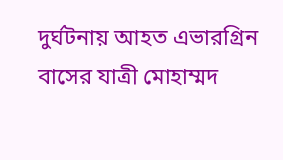দুর্ঘটনায় আহত এভারগ্রিন বাসের যাত্রী মোহাম্মদ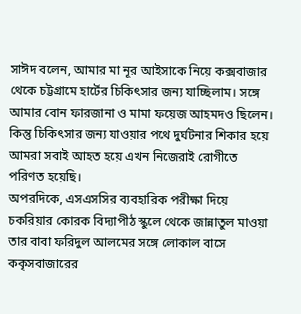সাঈদ বলেন, আমার মা নূর আইসাকে নিয়ে কক্সবাজার থেকে চট্টগ্রামে হার্টের চিকিৎসার জন্য যাচ্ছিলাম। সঙ্গে আমার বোন ফারজানা ও মামা ফয়েজ আহমদও ছিলেন। কিন্তু চিকিৎসার জন্য যাওয়ার পথে দুর্ঘটনার শিকার হয়ে আমরা সবাই আহত হয়ে এখন নিজেরাই রোগীতে পরিণত হয়েছি।
অপরদিকে, এসএসসির ব্যবহারিক পরীক্ষা দিয়ে চকরিয়ার কোরক বিদ্যাপীঠ স্কুলে থেকে জান্নাতুল মাওয়া তার বাবা ফরিদুল আলমের সঙ্গে লোকাল বাসে ককৃসবাজারের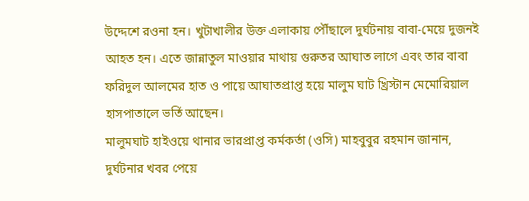উদ্দেশে রওনা হন। খুটাখালীর উক্ত এলাকায় পৌঁছালে দুর্ঘটনায় বাবা-মেয়ে দুজনই আহত হন। এতে জান্নাতুল মাওয়ার মাথায় গুরুতর আঘাত লাগে এবং তার বাবা ফরিদুল আলমের হাত ও পায়ে আঘাতপ্রাপ্ত হয়ে মালুম ঘাট খ্রিস্টান মেমোরিয়াল হাসপাতালে ভর্তি আছেন।
মালুমঘাট হাইওয়ে থানার ভারপ্রাপ্ত কর্মকর্তা (ওসি) মাহবুবুর রহমান জানান, দুর্ঘটনার খবর পেয়ে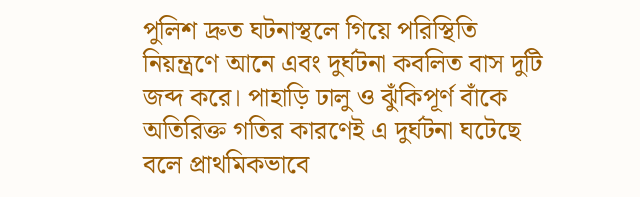পুলিশ দ্রুত ঘটনাস্থলে গিয়ে পরিস্থিতি নিয়ন্ত্রণে আনে এবং দুর্ঘটনা কবলিত বাস দুটি জব্দ করে। পাহাড়ি ঢালু ও ঝুঁকিপূর্ণ বাঁকে অতিরিক্ত গতির কারণেই এ দুর্ঘটনা ঘটেছে বলে প্রাথমিকভাবে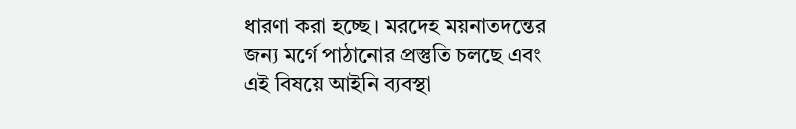ধারণা করা হচ্ছে। মরদেহ ময়নাতদন্তের জন্য মর্গে পাঠানোর প্রস্তুতি চলছে এবং এই বিষয়ে আইনি ব্যবস্থা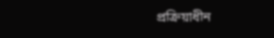প্রক্রিয়াধীন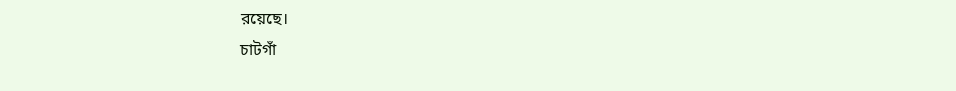রয়েছে।
চাটগাঁ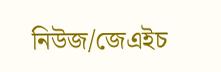নিউজ/জেএইচ